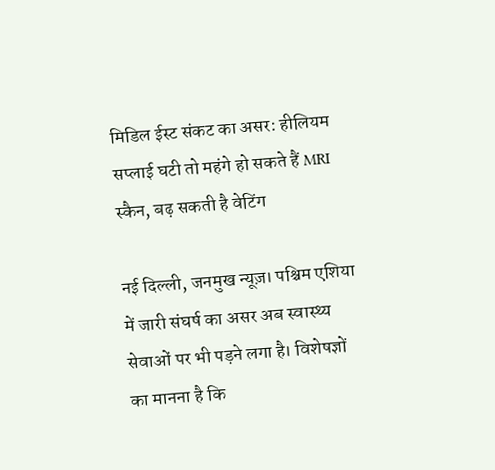मिडिल ईस्ट संकट का असर: हीलियम सप्लाई घटी तो महंगे हो सकते हैं MRI स्कैन, बढ़ सकती है वेटिंग

नई दिल्ली, जनमुख न्यूज़। पश्चिम एशिया में जारी संघर्ष का असर अब स्वास्थ्य सेवाओं पर भी पड़ने लगा है। विशेषज्ञों का मानना है कि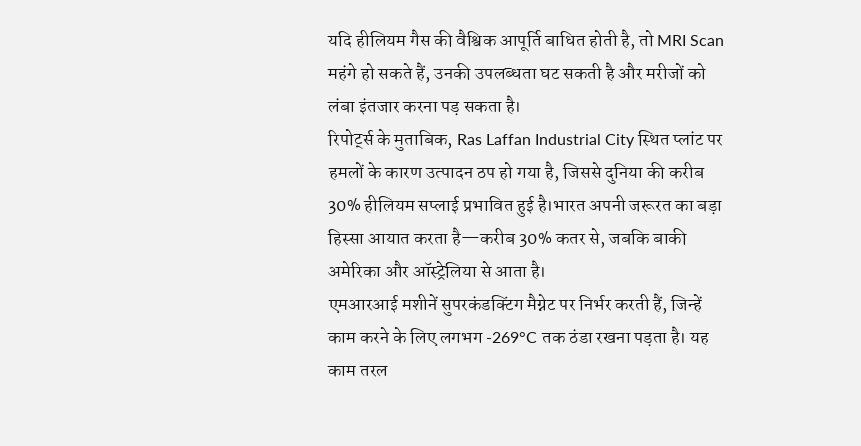यदि हीलियम गैस की वैश्विक आपूर्ति बाधित होती है, तो MRI Scan महंगे हो सकते हैं, उनकी उपलब्धता घट सकती है और मरीजों को लंबा इंतजार करना पड़ सकता है।
रिपोर्ट्स के मुताबिक, Ras Laffan Industrial City स्थित प्लांट पर हमलों के कारण उत्पादन ठप हो गया है, जिससे दुनिया की करीब 30% हीलियम सप्लाई प्रभावित हुई है।भारत अपनी जरूरत का बड़ा हिस्सा आयात करता है—करीब 30% कतर से, जबकि बाकी अमेरिका और ऑस्ट्रेलिया से आता है।
एमआरआई मशीनें सुपरकंडक्टिंग मैग्नेट पर निर्भर करती हैं, जिन्हें काम करने के लिए लगभग -269°C तक ठंडा रखना पड़ता है। यह काम तरल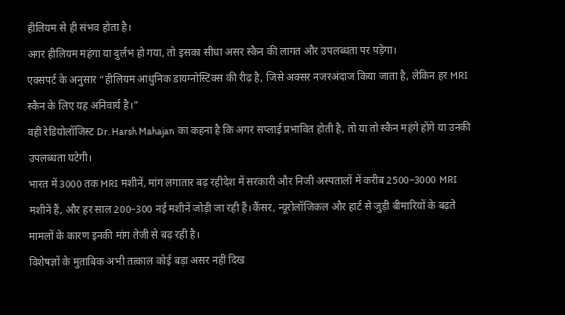हीलियम से ही संभव होता है।
अगर हीलियम महंगा या दुर्लभ हो गया, तो इसका सीधा असर स्कैन की लागत और उपलब्धता पर पड़ेगा।
एक्सपर्ट के अनुसार “हीलियम आधुनिक डायग्नोस्टिक्स की रीढ़ है, जिसे अक्सर नजरअंदाज किया जाता है, लेकिन हर MRI स्कैन के लिए यह अनिवार्य है।”
वहीं रेडियोलॉजिस्ट Dr. Harsh Mahajan का कहना है कि अगर सप्लाई प्रभावित होती है, तो या तो स्कैन महंगे होंगे या उनकी उपलब्धता घटेगी।
भारत में 3000 तक MRI मशीनें, मांग लगातार बढ़ रहीदेश में सरकारी और निजी अस्पतालों में करीब 2500–3000 MRI मशीनें हैं, और हर साल 200–300 नई मशीनें जोड़ी जा रही हैं।कैंसर, न्यूरोलॉजिकल और हार्ट से जुड़ी बीमारियों के बढ़ते मामलों के कारण इनकी मांग तेजी से बढ़ रही है।
विशेषज्ञों के मुताबिक अभी तत्काल कोई बड़ा असर नहीं दिख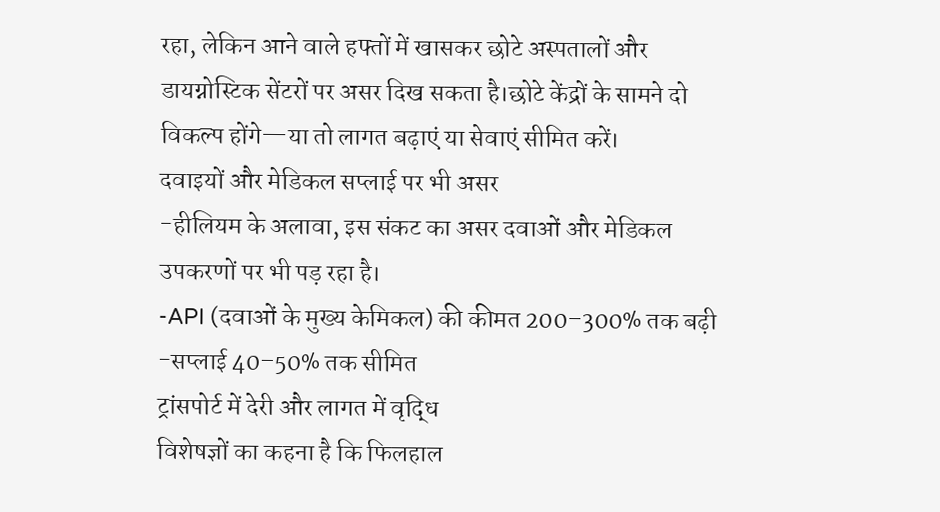रहा, लेकिन आने वाले हफ्तों में खासकर छोटे अस्पतालों और डायग्नोस्टिक सेंटरों पर असर दिख सकता है।छोटे केंद्रों के सामने दो विकल्प होंगे—या तो लागत बढ़ाएं या सेवाएं सीमित करें।
दवाइयों और मेडिकल सप्लाई पर भी असर
-हीलियम के अलावा, इस संकट का असर दवाओं और मेडिकल उपकरणों पर भी पड़ रहा है।
-API (दवाओं के मुख्य केमिकल) की कीमत 200–300% तक बढ़ी
-सप्लाई 40–50% तक सीमित
ट्रांसपोर्ट में देरी और लागत में वृद्धि
विशेषज्ञों का कहना है कि फिलहाल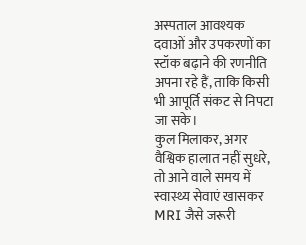अस्पताल आवश्यक दवाओं और उपकरणों का स्टॉक बढ़ाने की रणनीति अपना रहे हैं, ताकि किसी भी आपूर्ति संकट से निपटा जा सके।
कुल मिलाकर, अगर वैश्विक हालात नहीं सुधरे, तो आने वाले समय में स्वास्थ्य सेवाएं खासकर MRI जैसे जरूरी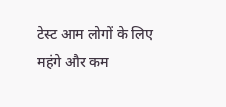टेस्ट आम लोगों के लिए महंगे और कम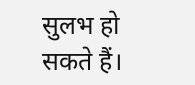सुलभ हो सकते हैं।